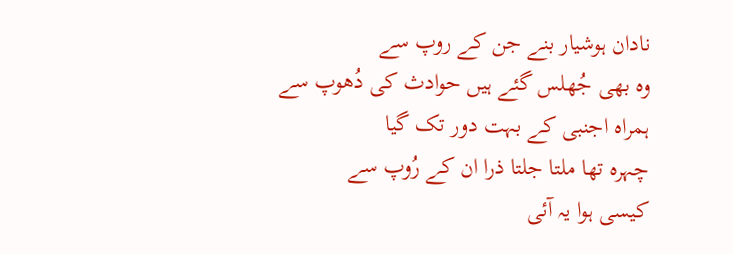نادان ہوشیار بنے جن کے روپ سے
وہ بھی جُھلس گئے ہیں حوادث کی دُھوپ سے
ہمراہ اجنبی کے بہت دور تک گیا
چہرہ تھا ملتا جلتا ذرا ان کے رُوپ سے
کیسی ہوا یہ آئی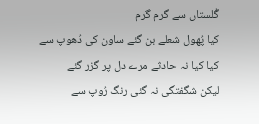گُلستاں سے گرم گرم
کیا پُھول شعلے بن گئے ساون کی دُھوپ سے
کیا کیا نہ حادثے مرے دل پر گزر گئے
لیکن شگفتگی نہ گئی رنگ رُوپ سے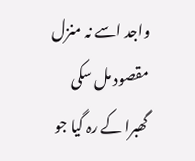واجد اسے نہ منزل مقصود مل سکی
گھبرا کے رہ گیا جو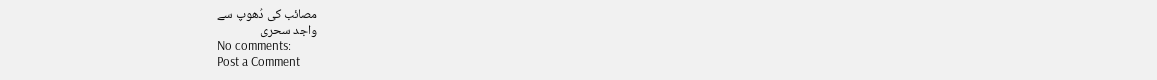مصائب کی دُھوپ سے
واجد سحری
No comments:
Post a Comment